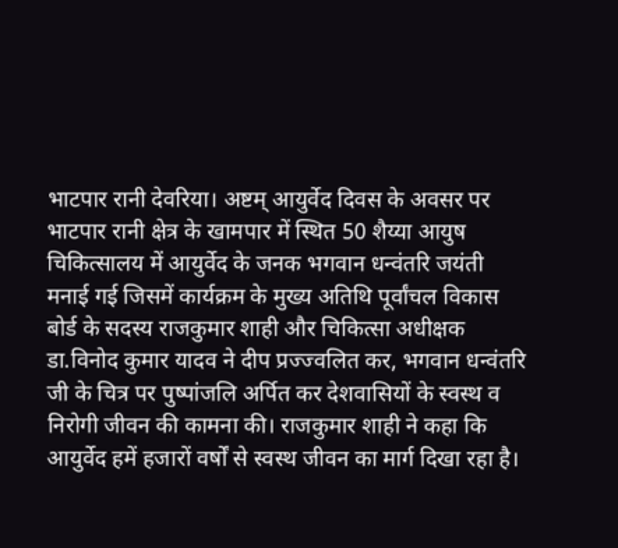भाटपार रानी देवरिया। अष्टम् आयुर्वेद दिवस के अवसर पर भाटपार रानी क्षेत्र के खामपार में स्थित 50 शैय्या आयुष चिकित्सालय में आयुर्वेद के जनक भगवान धन्वंतरि जयंती मनाई गई जिसमें कार्यक्रम के मुख्य अतिथि पूर्वांचल विकास बोर्ड के सदस्य राजकुमार शाही और चिकित्सा अधीक्षक डा.विनोद कुमार यादव ने दीप प्रज्ज्वलित कर, भगवान धन्वंतरि जी के चित्र पर पुष्पांजलि अर्पित कर देशवासियों के स्वस्थ व निरोगी जीवन की कामना की। राजकुमार शाही ने कहा कि आयुर्वेद हमें हजारों वर्षों से स्वस्थ जीवन का मार्ग दिखा रहा है।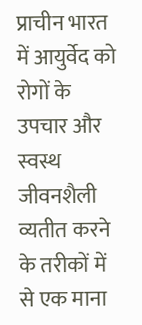प्राचीन भारत में आयुर्वेद को रोगों के उपचार और स्वस्थ जीवनशैली व्यतीत करने के तरीकों में से एक माना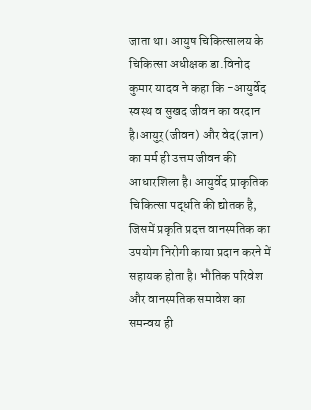जाता था। आयुष चिकित्सालय के चिकित्सा अधीक्षक डा.विनोद कुमार यादव ने कहा कि -आयुर्वेद स्वस्थ व सुखद जीवन का वरदान है।आयुर्(जीवन) और वेद(ज्ञान) का मर्म ही उत्तम जीवन की आधारशिला है। आयुर्वेद प्राकृतिक चिकित्सा पद्धति की द्योतक है, जिसमें प्रकृति प्रदत्त वानस्पतिक का उपयोग निरोगी काया प्रदान करने में सहायक होता है। भौतिक परिवेश और वानस्पतिक समावेश का समन्वय ही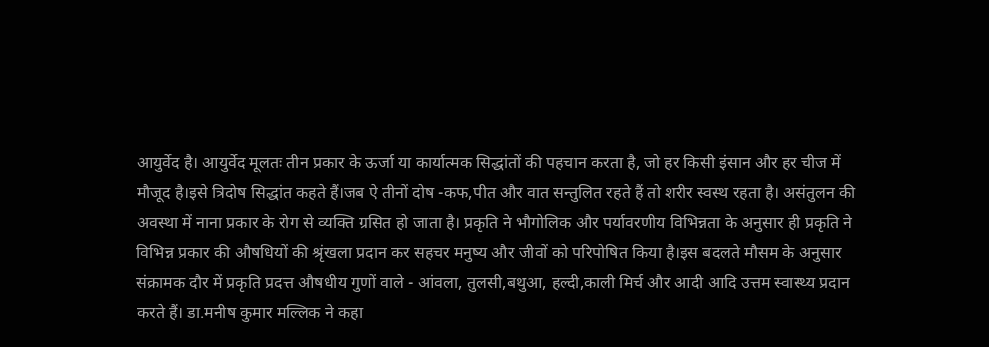आयुर्वेद है। आयुर्वेद मूलतः तीन प्रकार के ऊर्जा या कार्यात्मक सिद्धांतों की पहचान करता है, जो हर किसी इंसान और हर चीज में मौजूद है।इसे त्रिदोष सिद्धांत कहते हैं।जब ऐ तीनों दोष -कफ,पीत और वात सन्तुलित रहते हैं तो शरीर स्वस्थ रहता है। असंतुलन की अवस्था में नाना प्रकार के रोग से व्यक्ति ग्रसित हो जाता है। प्रकृति ने भौगोलिक और पर्यावरणीय विभिन्नता के अनुसार ही प्रकृति ने विभिन्न प्रकार की औषधियों की श्रृंखला प्रदान कर सहचर मनुष्य और जीवों को परिपोषित किया है।इस बदलते मौसम के अनुसार संक्रामक दौर में प्रकृति प्रदत्त औषधीय गुणों वाले - आंवला, तुलसी,बथुआ, हल्दी,काली मिर्च और आदी आदि उत्तम स्वास्थ्य प्रदान करते हैं। डा.मनीष कुमार मल्लिक ने कहा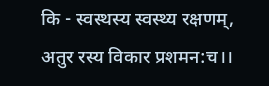कि - स्वस्थस्य स्वस्थ्य रक्षणम्, अतुर रस्य विकार प्रशमन:च।।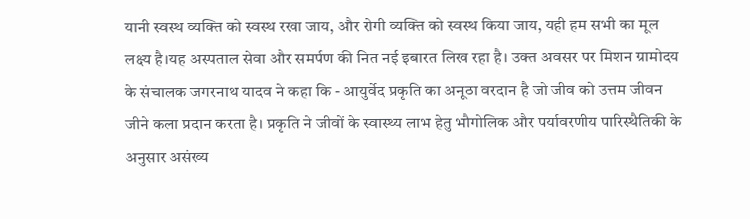यानी स्वस्थ व्यक्ति को स्वस्थ रखा जाय, और रोगी व्यक्ति को स्वस्थ किया जाय, यही हम सभी का मूल लक्ष्य है।यह अस्पताल सेवा और समर्पण की नित नई इबारत लिख रहा है। उक्त अवसर पर मिशन ग्रामोदय के संचालक जगरनाथ यादव ने कहा कि - आयुर्वेद प्रकृति का अनूठा वरदान है जो जीव को उत्तम जीवन जीने कला प्रदान करता है। प्रकृति ने जीवों के स्वास्थ्य लाभ हेतु भौगोलिक और पर्यावरणीय पारिस्थैतिकी के अनुसार असंख्य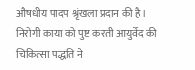औषधीय पादप श्रृंखला प्रदान की है। निरोगी काया को पुष्ट करती आयुर्वेद की चिकित्सा पद्धति ने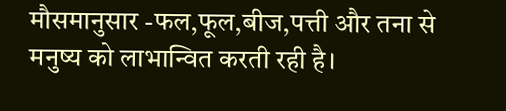मौसमानुसार -फल,फूल,बीज,पत्ती और तना से मनुष्य को लाभान्वित करती रही है।